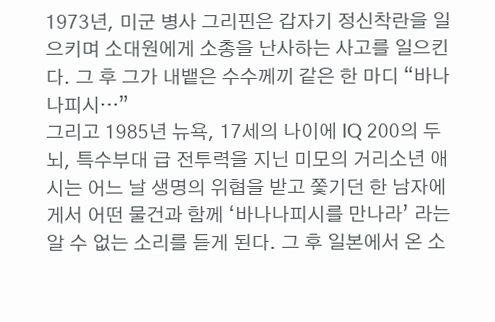1973년, 미군 병사 그리핀은 갑자기 정신착란을 일으키며 소대원에게 소총을 난사하는 사고를 일으킨다. 그 후 그가 내뱉은 수수께끼 같은 한 마디 “바나나피시…”
그리고 1985년 뉴욕, 17세의 나이에 IQ 200의 두뇌, 특수부대 급 전투력을 지닌 미모의 거리소년 애시는 어느 날 생명의 위협을 받고 쫓기던 한 남자에게서 어떤 물건과 함께 ‘바나나피시를 만나라’ 라는 알 수 없는 소리를 듣게 된다. 그 후 일본에서 온 소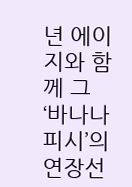년 에이지와 함께 그 ‘바나나피시’의 연장선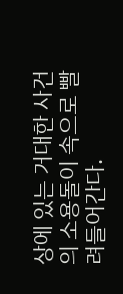상에 있는 거대한 사건의 소용돌이 속으로 빨려들어간다.